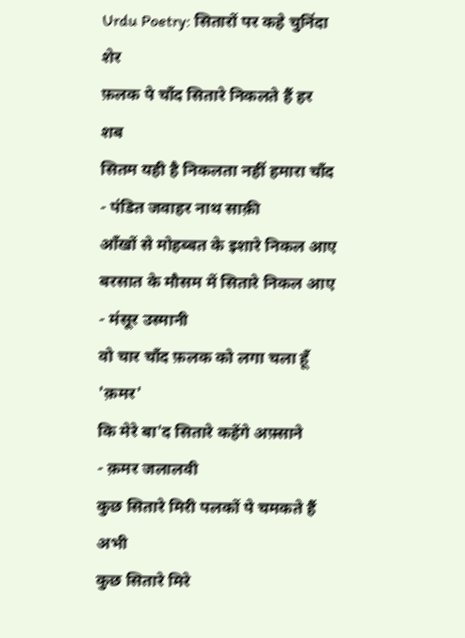Urdu Poetry: सितारों पर कहे चुनिंदा शेर
फ़लक पे चाँद सितारे निकलते हैं हर शब
सितम यही है निकलता नहीं हमारा चाँद
- पंडित जवाहर नाथ साक़ी
आँखों से मोहब्बत के इशारे निकल आए
बरसात के मौसम में सितारे निकल आए
- मंसूर उस्मानी
वो चार चाँद फ़लक को लगा चला हूँ 'क़मर'
कि मेरे बा'द सितारे कहेंगे अफ़्साने
- क़मर जलालवी
कुछ सितारे मिरी पलकों पे चमकते हैं अभी
कुछ सितारे मिरे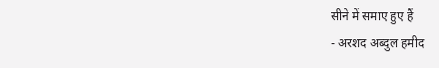सीने में समाए हुए हैं
- अरशद अब्दुल हमीद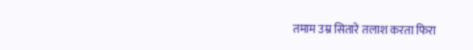तमाम उम्र सितारे तलाश करता फिरा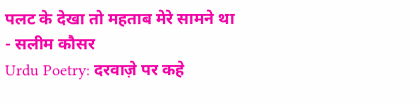पलट के देखा तो महताब मेरे सामने था
- सलीम कौसर
Urdu Poetry: दरवाज़े पर कहे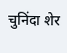चुनिंदा शेर